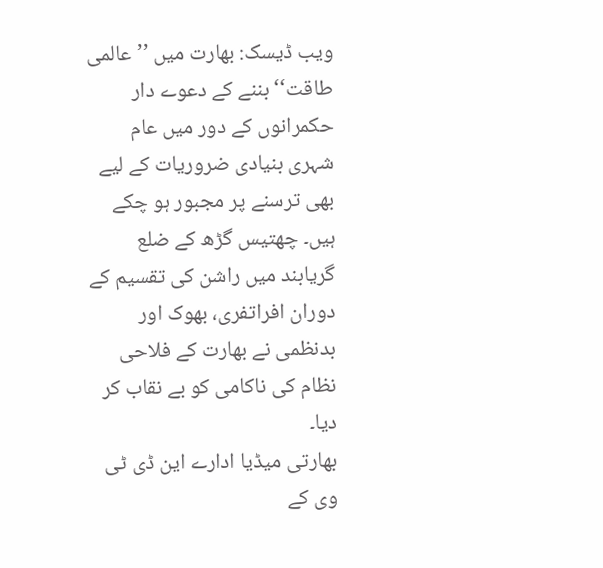ویب ڈیسک: بھارت میں ’’عالمی طاقت‘‘ بننے کے دعوے دار حکمرانوں کے دور میں عام شہری بنیادی ضروریات کے لیے بھی ترسنے پر مجبور ہو چکے ہیں۔ چھتیس گڑھ کے ضلع گریابند میں راشن کی تقسیم کے دوران افراتفری، بھوک اور بدنظمی نے بھارت کے فلاحی نظام کی ناکامی کو بے نقاب کر دیا۔
بھارتی میڈیا ادارے این ڈی ٹی وی کے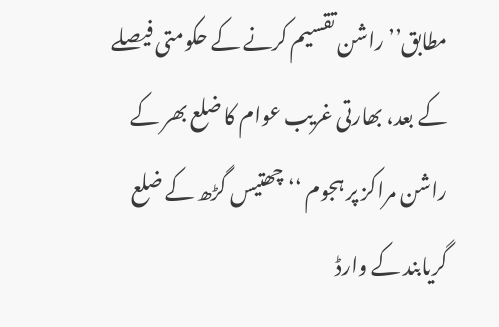مطابق’’راشن تقسیم کرنے کے حکومتی فیصلے کے بعد، بھارتی غریب عوام کا ضلع بھر کے راشن مراکز پر ہجوم ‘‘ چھتیس گڑھ کے ضلع گریابند کے وارڈ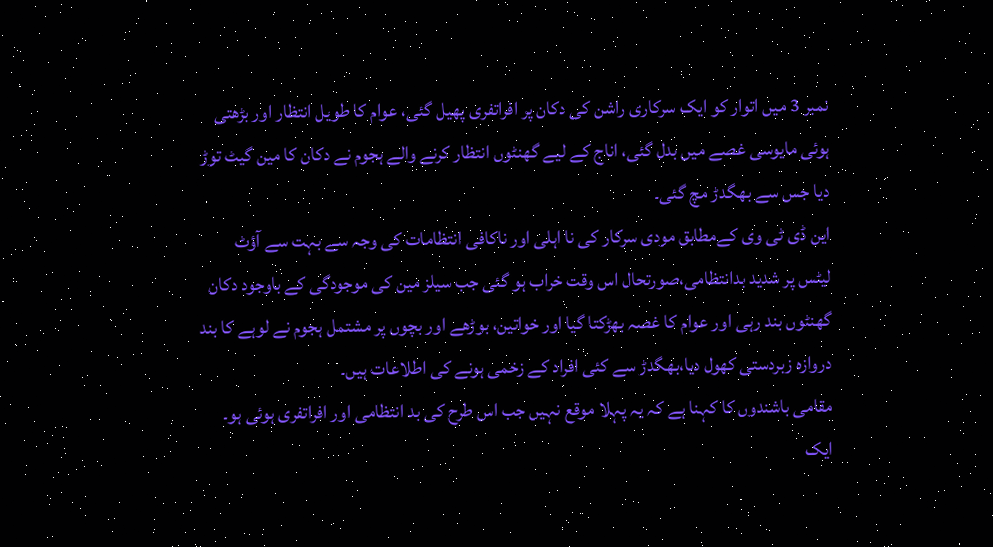نمبر 3 میں اتوار کو ایک سرکاری راشن کی دکان پر افراتفری پھیل گئی، عوام کا طویل انتظار اور بڑھتی ہوئی مایوسی غصے میں بدل گئی، اناج کے لیے گھنٹوں انتظار کرنے والے ہجوم نے دکان کا مین گیٹ توڑ دیا جس سے بھگدڑ مچ گئی۔
این ڈی ٹی وی کےمطابق مودی سرکار کی نا اہلی اور ناکافی انتظامات کی وجہ سے بہت سے آؤٹ لیٹس پر شدید بدانتظامی،صورتحال اس وقت خراب ہو گئی جب سیلز مین کی موجودگی کے باوجود دکان گھنٹوں بند رہی اور عوام کا غصہ بھڑکتا گیا اور خواتین، بوڑھے اور بچوں پر مشتمل ہجوم نے لوہے کا بند دروازہ زبردستی کھول دیا،بھگدڑ سے کئی افراد کے زخمی ہونے کی اطلاعات ہیں۔
مقامی باشندوں کا کہنا ہے کہ یہ پہلا موقع نہیں جب اس طرح کی بد انتظامی اور افراتفری ہوئی ہو۔
ایک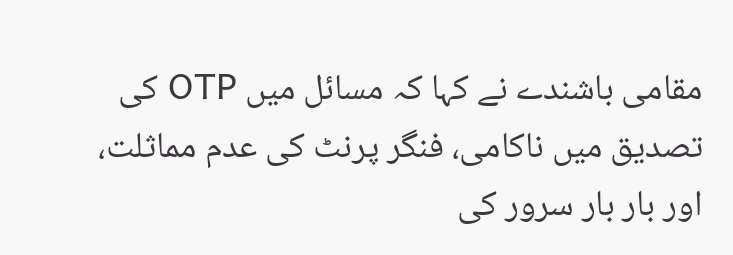مقامی باشندے نے کہا کہ مسائل میں OTP کی تصدیق میں ناکامی، فنگر پرنٹ کی عدم مماثلت، اور بار بار سرور کی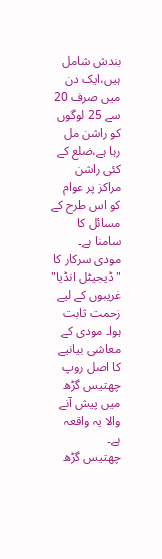بندش شامل ہیں،ایک دن میں صرف 20 سے 25 لوگوں کو راشن مل رہا ہے،ضلع کے کئی راشن مراکز پر عوام کو اس طرح کے مسائل کا سامنا ہے۔
مودی سرکار کا "ڈیجیٹل انڈیا" غریبوں کے لیے زحمت ثابت ہوا۔ مودی کے معاشی بیانیے کا اصل روپ چھتیس گڑھ میں پیش آنے والا یہ واقعہ ہے۔
چھتیس گڑھ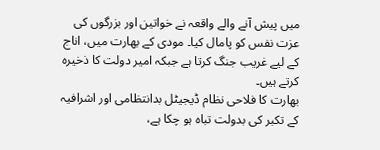میں پیش آنے والے واقعہ نے خواتین اور بزرگوں کی عزت نفس کو پامال کیا۔ مودی کے بھارت میں، اناج کے لیے غریب جنگ کرتا ہے جبکہ امیر دولت کا ذخیرہ کرتے ہیں۔
بھارت کا فلاحی نظام ڈیجیٹل بدانتظامی اور اشرافیہ کے تکبر کی بدولت تباہ ہو چکا ہے،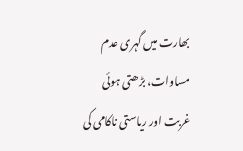بھارت میں گہری عدم مساوات، بڑھتی ہوئی غربت اور ریاستی ناکامی کی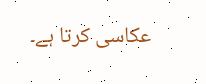عکاسی کرتا ہے۔